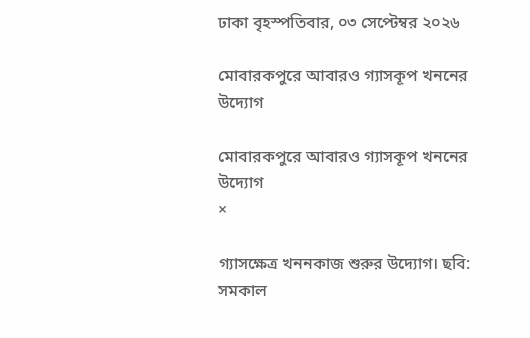ঢাকা বৃহস্পতিবার, ০৩ সেপ্টেম্বর ২০২৬

মোবারকপুরে আবারও গ্যাসকূপ খননের উদ্যোগ

মোবারকপুরে আবারও গ্যাসকূপ খননের উদ্যোগ
×

গ্যাসক্ষেত্র খননকাজ শুরুর উদ্যোগ। ছবি: সমকাল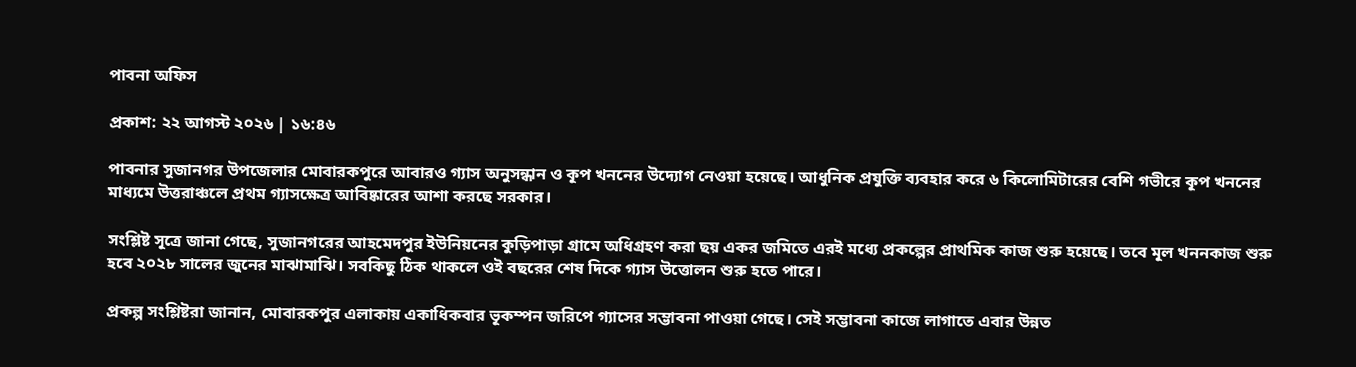পাবনা অফিস

প্রকাশ: ২২ আগস্ট ২০২৬ | ১৬:৪৬

পাবনার সুজানগর উপজেলার মোবারকপুরে আবারও গ্যাস অনুসন্ধান ও কূপ খননের উদ্যোগ নেওয়া হয়েছে। আধুনিক প্রযুক্তি ব্যবহার করে ৬ কিলোমিটারের বেশি গভীরে কূপ খননের মাধ্যমে উত্তরাঞ্চলে প্রথম গ্যাসক্ষেত্র আবিষ্কারের আশা করছে সরকার।

সংশ্লিষ্ট সূত্রে জানা গেছে, সুজানগরের আহমেদপুর ইউনিয়নের কুড়িপাড়া গ্রামে অধিগ্রহণ করা ছয় একর জমিতে এরই মধ্যে প্রকল্পের প্রাথমিক কাজ শুরু হয়েছে। তবে মূল খননকাজ শুরু হবে ২০২৮ সালের জুনের মাঝামাঝি। সবকিছু ঠিক থাকলে ওই বছরের শেষ দিকে গ্যাস উত্তোলন শুরু হতে পারে।

প্রকল্প সংশ্লিষ্টরা জানান, মোবারকপুর এলাকায় একাধিকবার ভূকম্পন জরিপে গ্যাসের সম্ভাবনা পাওয়া গেছে। সেই সম্ভাবনা কাজে লাগাতে এবার উন্নত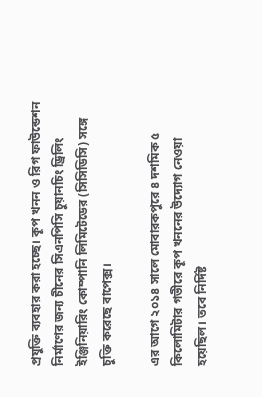প্রযুক্তি ব্যবহার করা হচ্ছে। কূপ খনন ও রিগ ফাউন্ডেশন নির্মাণের জন্য চীনের সিএনপিসি চুয়ানচিং ড্রিলিং ইঞ্জিনিয়ারিং কোম্পানি লিমিটেডের (সিসিডিসি) সঙ্গে চুক্তি করেছে বাপেক্স।

এর আগে ২০১৪ সালে মোবারকপুরে ৪ দশমিক ৫ কিলোমিটার গভীরে কূপ খননের উদ্যোগ নেওয়া হয়েছিল। তবে নির্দিষ্ট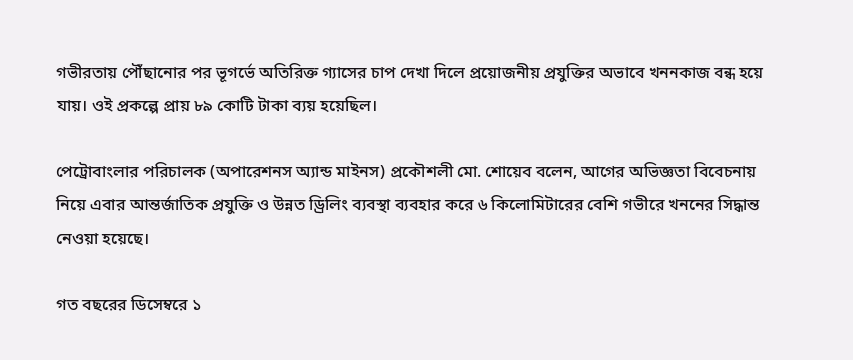গভীরতায় পৌঁছানোর পর ভূগর্ভে অতিরিক্ত গ্যাসের চাপ দেখা দিলে প্রয়োজনীয় প্রযুক্তির অভাবে খননকাজ বন্ধ হয়ে যায়। ওই প্রকল্পে প্রায় ৮৯ কোটি টাকা ব্যয় হয়েছিল।

পেট্রোবাংলার পরিচালক (অপারেশনস অ্যান্ড মাইনস) প্রকৌশলী মো. শোয়েব বলেন, আগের অভিজ্ঞতা বিবেচনায় নিয়ে এবার আন্তর্জাতিক প্রযুক্তি ও উন্নত ড্রিলিং ব্যবস্থা ব্যবহার করে ৬ কিলোমিটারের বেশি গভীরে খননের সিদ্ধান্ত নেওয়া হয়েছে।

গত বছরের ডিসেম্বরে ১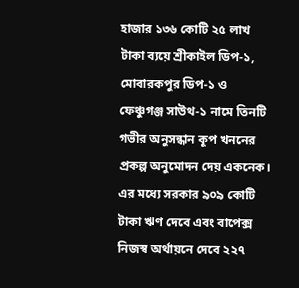হাজার ১৩৬ কোটি ২৫ লাখ টাকা ব্যয়ে শ্রীকাইল ডিপ-১, মোবারকপুর ডিপ-১ ও ফেঞ্চুগঞ্জ সাউথ-১ নামে তিনটি গভীর অনুসন্ধান কূপ খননের প্রকল্প অনুমোদন দেয় একনেক। এর মধ্যে সরকার ৯০৯ কোটি টাকা ঋণ দেবে এবং বাপেক্স নিজস্ব অর্থায়নে দেবে ২২৭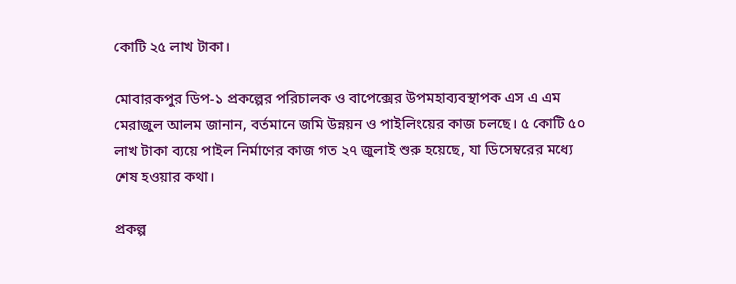কোটি ২৫ লাখ টাকা।

মোবারকপুর ডিপ-১ প্রকল্পের পরিচালক ও বাপেক্সের উপমহাব্যবস্থাপক এস এ এম মেরাজুল আলম জানান, বর্তমানে জমি উন্নয়ন ও পাইলিংয়ের কাজ চলছে। ৫ কোটি ৫০ লাখ টাকা ব্যয়ে পাইল নির্মাণের কাজ গত ২৭ জুলাই শুরু হয়েছে, যা ডিসেম্বরের মধ্যে শেষ হওয়ার কথা।

প্রকল্প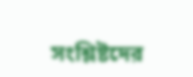সংশ্লিষ্টদের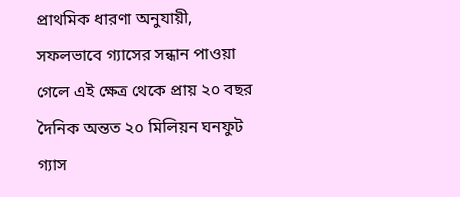প্রাথমিক ধারণা অনুযায়ী, সফলভাবে গ্যাসের সন্ধান পাওয়া গেলে এই ক্ষেত্র থেকে প্রায় ২০ বছর দৈনিক অন্তত ২০ মিলিয়ন ঘনফুট গ্যাস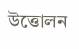উত্তোলন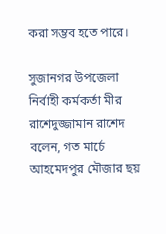করা সম্ভব হতে পারে।

সুজানগর উপজেলা নির্বাহী কর্মকর্তা মীর রাশেদুজ্জামান রাশেদ বলেন, গত মার্চে আহমেদপুর মৌজার ছয়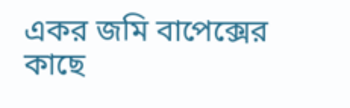একর জমি বাপেক্সের কাছে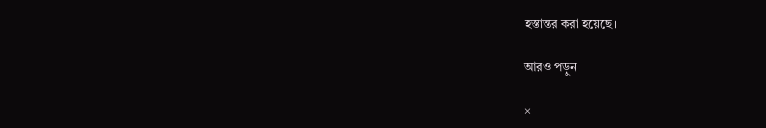হস্তান্তর করা হয়েছে।

আরও পড়ুন

×